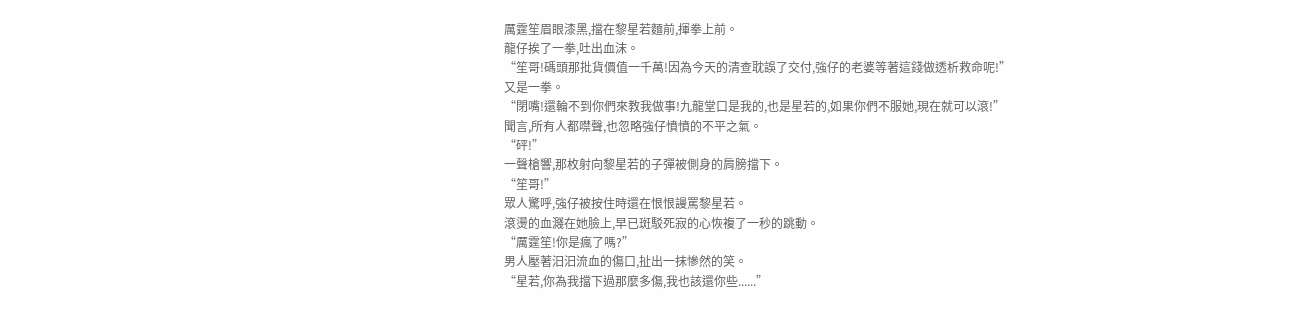厲霆笙眉眼漆黑,擋在黎星若麵前,揮拳上前。
龍仔挨了一拳,吐出血沫。
“笙哥!碼頭那批貨價值一千萬!因為今天的清查耽誤了交付,強仔的老婆等著這錢做透析救命呢!”
又是一拳。
“閉嘴!還輪不到你們來教我做事!九龍堂口是我的,也是星若的,如果你們不服她,現在就可以滾!”
聞言,所有人都噤聲,也忽略強仔憤憤的不平之氣。
“砰!”
一聲槍響,那枚射向黎星若的子彈被側身的肩膀擋下。
“笙哥!”
眾人驚呼,強仔被按住時還在恨恨謾罵黎星若。
滾燙的血濺在她臉上,早已斑駁死寂的心恢複了一秒的跳動。
“厲霆笙!你是瘋了嗎?”
男人壓著汩汩流血的傷口,扯出一抹慘然的笑。
“星若,你為我擋下過那麼多傷,我也該還你些......”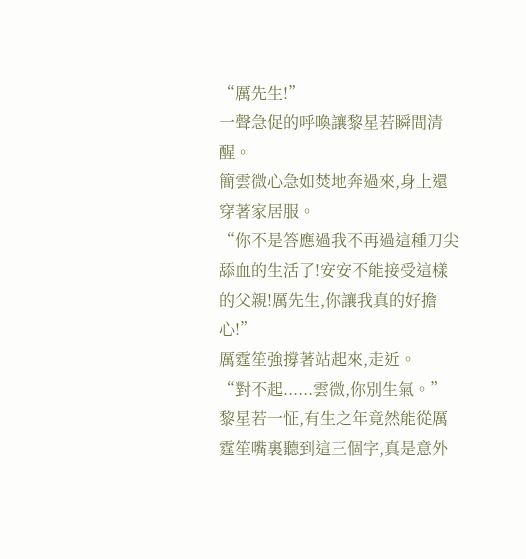“厲先生!”
一聲急促的呼喚讓黎星若瞬間清醒。
簡雲微心急如焚地奔過來,身上還穿著家居服。
“你不是答應過我不再過這種刀尖舔血的生活了!安安不能接受這樣的父親!厲先生,你讓我真的好擔心!”
厲霆笙強撐著站起來,走近。
“對不起......雲微,你別生氣。”
黎星若一怔,有生之年竟然能從厲霆笙嘴裏聽到這三個字,真是意外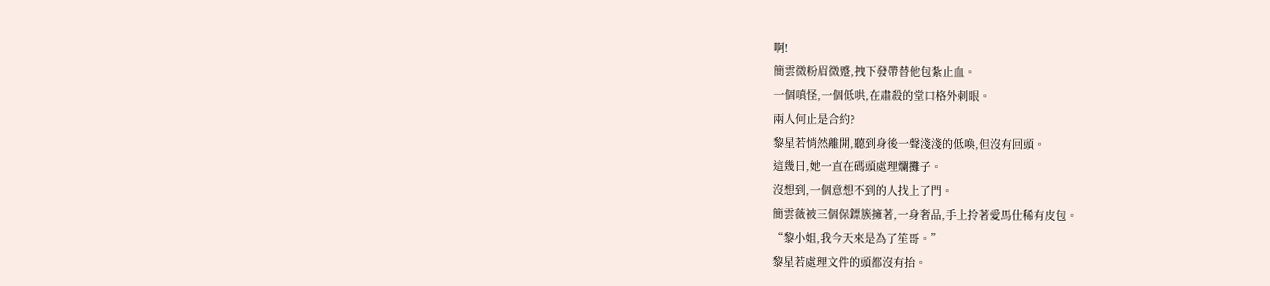啊!
簡雲微粉眉微蹙,拽下發帶替他包紮止血。
一個嗔怪,一個低哄,在肅殺的堂口格外刺眼。
兩人何止是合約?
黎星若悄然離開,聽到身後一聲淺淺的低喚,但沒有回頭。
這幾日,她一直在碼頭處理爛攤子。
沒想到,一個意想不到的人找上了門。
簡雲薇被三個保鏢簇擁著,一身奢品,手上拎著愛馬仕稀有皮包。
“黎小姐,我今天來是為了笙哥。”
黎星若處理文件的頭都沒有抬。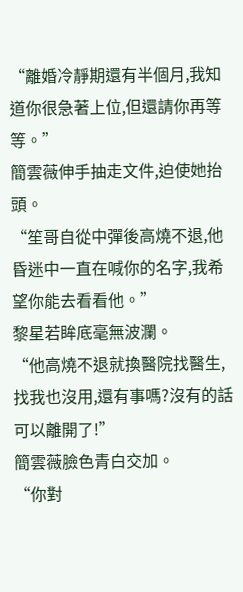“離婚冷靜期還有半個月,我知道你很急著上位,但還請你再等等。”
簡雲薇伸手抽走文件,迫使她抬頭。
“笙哥自從中彈後高燒不退,他昏迷中一直在喊你的名字,我希望你能去看看他。”
黎星若眸底毫無波瀾。
“他高燒不退就換醫院找醫生,找我也沒用,還有事嗎?沒有的話可以離開了!”
簡雲薇臉色青白交加。
“你對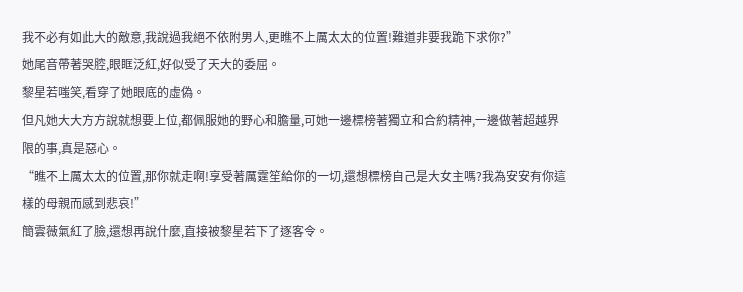我不必有如此大的敵意,我說過我絕不依附男人,更瞧不上厲太太的位置!難道非要我跪下求你?”
她尾音帶著哭腔,眼眶泛紅,好似受了天大的委屈。
黎星若嗤笑,看穿了她眼底的虛偽。
但凡她大大方方說就想要上位,都佩服她的野心和膽量,可她一邊標榜著獨立和合約精神,一邊做著超越界限的事,真是惡心。
“瞧不上厲太太的位置,那你就走啊!享受著厲霆笙給你的一切,還想標榜自己是大女主嗎?我為安安有你這樣的母親而感到悲哀!”
簡雲薇氣紅了臉,還想再說什麼,直接被黎星若下了逐客令。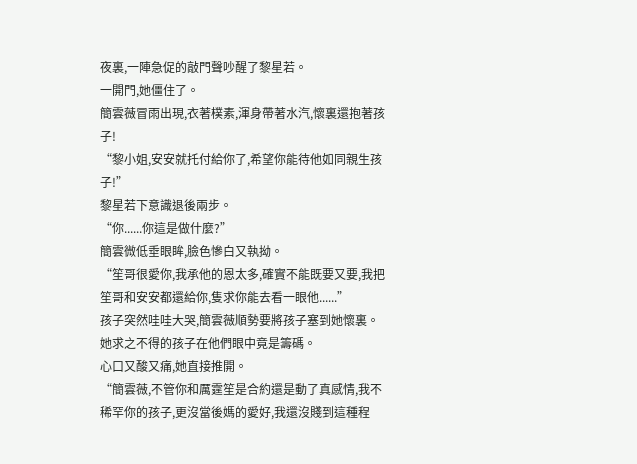夜裏,一陣急促的敲門聲吵醒了黎星若。
一開門,她僵住了。
簡雲薇冒雨出現,衣著樸素,渾身帶著水汽,懷裏還抱著孩子!
“黎小姐,安安就托付給你了,希望你能待他如同親生孩子!”
黎星若下意識退後兩步。
“你......你這是做什麼?”
簡雲微低垂眼眸,臉色慘白又執拗。
“笙哥很愛你,我承他的恩太多,確實不能既要又要,我把笙哥和安安都還給你,隻求你能去看一眼他......”
孩子突然哇哇大哭,簡雲薇順勢要將孩子塞到她懷裏。
她求之不得的孩子在他們眼中竟是籌碼。
心口又酸又痛,她直接推開。
“簡雲薇,不管你和厲霆笙是合約還是動了真感情,我不稀罕你的孩子,更沒當後媽的愛好,我還沒賤到這種程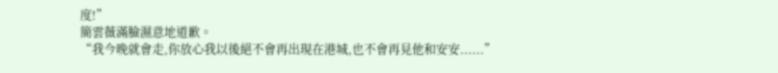度!”
簡雲薇滿臉濕意地道歉。
“我今晚就會走,你放心我以後絕不會再出現在港城,也不會再見他和安安......”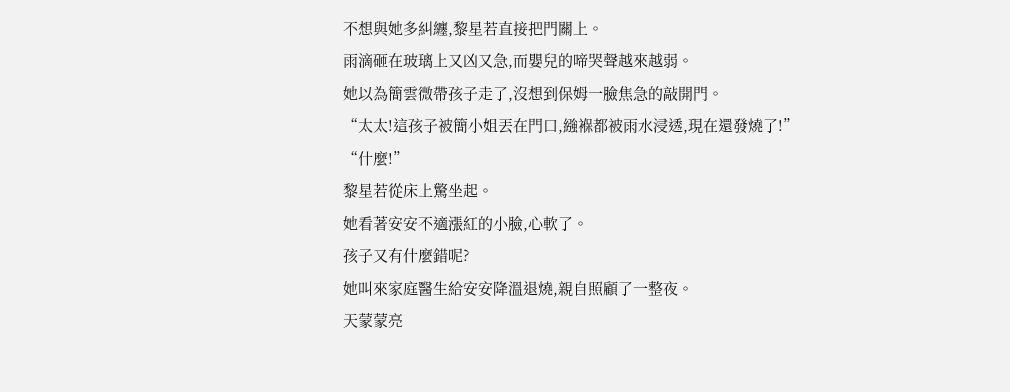不想與她多糾纏,黎星若直接把門關上。
雨滴砸在玻璃上又凶又急,而嬰兒的啼哭聲越來越弱。
她以為簡雲微帶孩子走了,沒想到保姆一臉焦急的敲開門。
“太太!這孩子被簡小姐丟在門口,繈褓都被雨水浸透,現在還發燒了!”
“什麼!”
黎星若從床上驚坐起。
她看著安安不適漲紅的小臉,心軟了。
孩子又有什麼錯呢?
她叫來家庭醫生給安安降溫退燒,親自照顧了一整夜。
天蒙蒙亮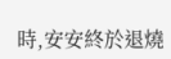時,安安終於退燒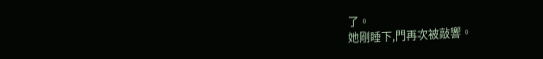了。
她剛睡下,門再次被敲響。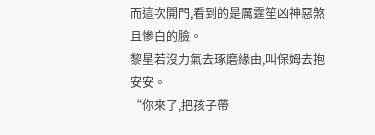而這次開門,看到的是厲霆笙凶神惡煞且慘白的臉。
黎星若沒力氣去琢磨緣由,叫保姆去抱安安。
“你來了,把孩子帶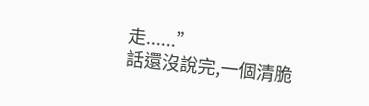走......”
話還沒說完,一個清脆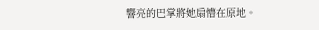響亮的巴掌將她扇懵在原地。